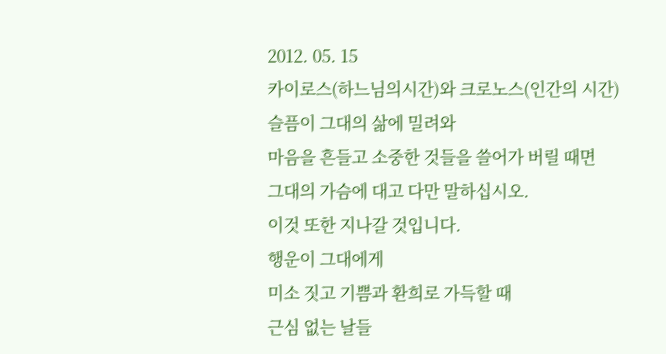2012. 05. 15
카이로스(하느님의시간)와 크로노스(인간의 시간)
슬픔이 그대의 삶에 밀려와
마음을 흔들고 소중한 것들을 쓸어가 버릴 때면
그대의 가슴에 대고 다만 말하십시오.
이것 또한 지나갈 것입니다.
행운이 그대에게
미소 짓고 기쁨과 환희로 가득할 때
근심 없는 날들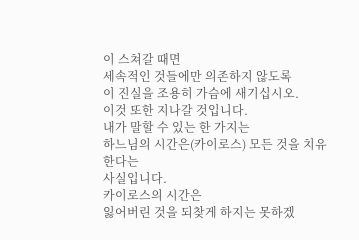이 스쳐갈 때면
세속적인 것들에만 의존하지 않도록
이 진실을 조용히 가슴에 새기십시오.
이것 또한 지나갈 것입니다.
내가 말할 수 있는 한 가지는
하느님의 시간은(카이로스) 모든 것을 치유한다는
사실입니다.
카이로스의 시간은
잃어버린 것을 되찾게 하지는 못하겠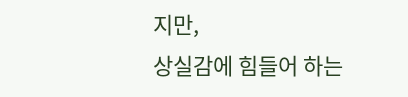지만,
상실감에 힘들어 하는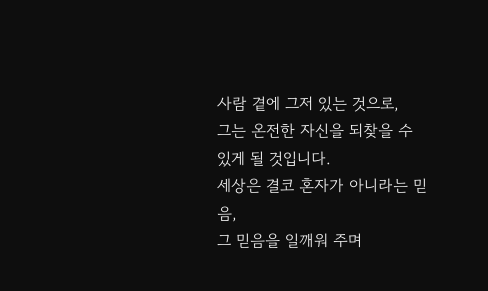사람 곁에 그저 있는 것으로,
그는 온전한 자신을 되찾을 수
있게 될 것입니다.
세상은 결코 혼자가 아니라는 믿음,
그 믿음을 일깨워 주며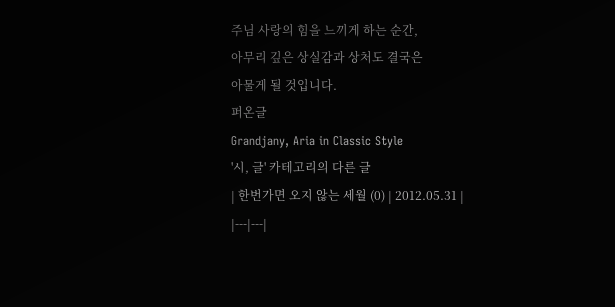주님 사랑의 힘을 느끼게 하는 순간,
아무리 깊은 상실감과 상처도 결국은
아물게 될 것입니다.
퍼온글
Grandjany, Aria in Classic Style
'시, 글' 카테고리의 다른 글
| 한번가면 오지 않는 세월 (0) | 2012.05.31 |
|---|---|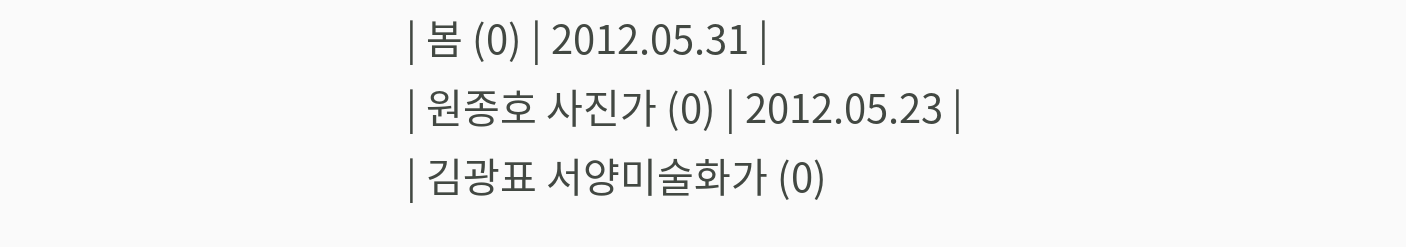| 봄 (0) | 2012.05.31 |
| 원종호 사진가 (0) | 2012.05.23 |
| 김광표 서양미술화가 (0)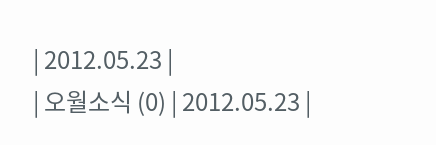| 2012.05.23 |
| 오월소식 (0) | 2012.05.23 |